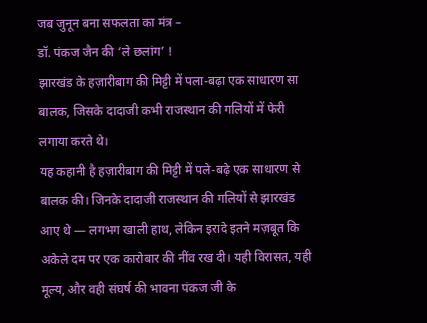जब जुनून बना सफलता का मंत्र –
डॉ. पंकज जैन की ‘ले छलांग’ !
झारखंड के हज़ारीबाग की मिट्टी में पला-बढ़ा एक साधारण सा बालक, जिसके दादाजी कभी राजस्थान की गलियों में फेरी लगाया करते थे।
यह कहानी है हज़ारीबाग की मिट्टी में पले-बढ़े एक साधारण से बालक की। जिनके दादाजी राजस्थान की गलियों से झारखंड आए थे — लगभग खाली हाथ, लेकिन इरादे इतने मज़बूत कि अकेले दम पर एक कारोबार की नींव रख दी। यही विरासत, यही मूल्य, और वही संघर्ष की भावना पंकज जी के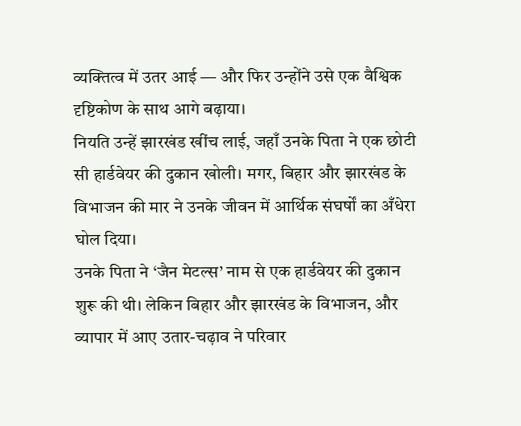व्यक्तित्व में उतर आई — और फिर उन्होंने उसे एक वैश्विक दृष्टिकोण के साथ आगे बढ़ाया।
नियति उन्हें झारखंड खींच लाई, जहाँ उनके पिता ने एक छोटी सी हार्डवेयर की दुकान खोली। मगर, बिहार और झारखंड के विभाजन की मार ने उनके जीवन में आर्थिक संघर्षों का अँधेरा घोल दिया।
उनके पिता ने ‘जैन मेटल्स’ नाम से एक हार्डवेयर की दुकान शुरू की थी। लेकिन बिहार और झारखंड के विभाजन, और व्यापार में आए उतार-चढ़ाव ने परिवार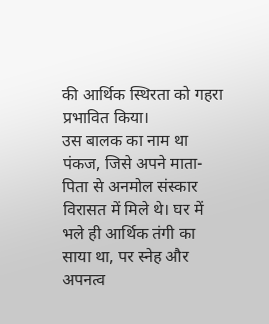की आर्थिक स्थिरता को गहरा प्रभावित किया।
उस बालक का नाम था पंकज, जिसे अपने माता-पिता से अनमोल संस्कार विरासत में मिले थे। घर में भले ही आर्थिक तंगी का साया था, पर स्नेह और अपनत्व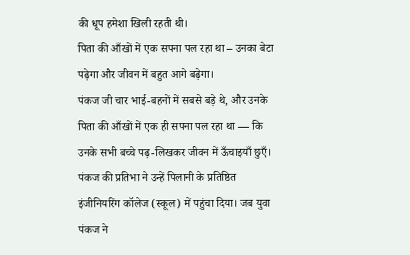की धूप हमेशा खिली रहती थी।
पिता की आँखों में एक सपना पल रहा था – उनका बेटा पढ़ेगा और जीवन में बहुत आगे बढ़ेगा।
पंकज जी चार भाई-बहनों में सबसे बड़े थे, और उनके पिता की आँखों में एक ही सपना पल रहा था — कि उनके सभी बच्चे पढ़-लिखकर जीवन में ऊँचाइयाँ छुएँ।
पंकज की प्रतिभा ने उन्हें पिलानी के प्रतिष्ठित इंजीनियरिंग कॉलेज (स्कूल) में पहुंचा दिया। जब युवा पंकज ने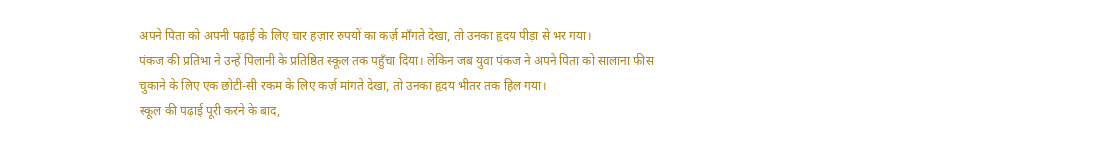अपने पिता को अपनी पढ़ाई के लिए चार हज़ार रुपयों का कर्ज़ माँगते देखा, तो उनका हृदय पीड़ा से भर गया।
पंकज की प्रतिभा ने उन्हें पिलानी के प्रतिष्ठित स्कूल तक पहुँचा दिया। लेकिन जब युवा पंकज ने अपने पिता को सालाना फीस चुकाने के लिए एक छोटी-सी रकम के लिए कर्ज़ मांगते देखा, तो उनका हृदय भीतर तक हिल गया।
स्कूल की पढ़ाई पूरी करने के बाद,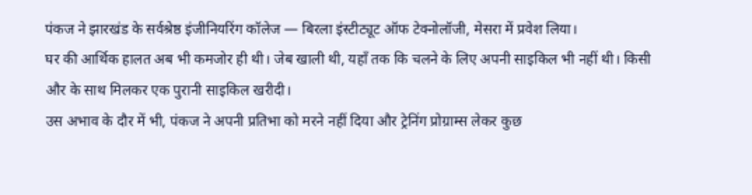पंकज ने झारखंड के सर्वश्रेष्ठ इंजीनियरिंग कॉलेज — बिरला इंस्टीट्यूट ऑफ टेक्नोलॉजी, मेसरा में प्रवेश लिया।
घर की आर्थिक हालत अब भी कमजोर ही थी। जेब खाली थी, यहाँ तक कि चलने के लिए अपनी साइकिल भी नहीं थी। किसी और के साथ मिलकर एक पुरानी साइकिल खरीदी।
उस अभाव के दौर में भी, पंकज ने अपनी प्रतिभा को मरने नहीं दिया और ट्रेनिंग प्रोग्राम्स लेकर कुछ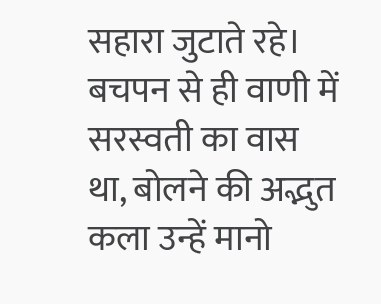सहारा जुटाते रहे।
बचपन से ही वाणी में सरस्वती का वास था, बोलने की अद्भुत कला उन्हें मानो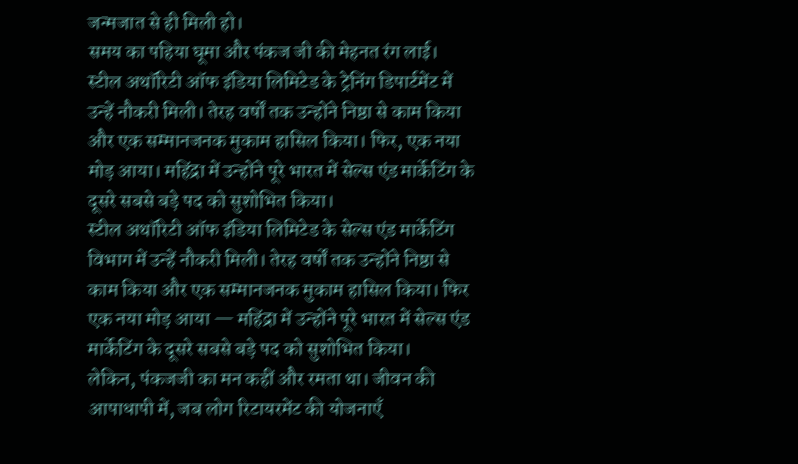जन्मजात से ही मिली हो।
समय का पहिया घूमा और पंकज जी की मेहनत रंग लाई।
स्टील अथॉरिटी ऑफ इंडिया लिमिटेड के ट्रेनिंग डिपार्टमेंट में उन्हें नौकरी मिली। तेरह वर्षों तक उन्होंने निष्ठा से काम किया और एक सम्मानजनक मुकाम हासिल किया। फिर, एक नया मोड़ आया। महिंद्रा में उन्होंने पूरे भारत में सेल्स एंड मार्केटिंग के दूसरे सबसे बड़े पद को सुशोभित किया।
स्टील अथॉरिटी ऑफ इंडिया लिमिटेड के सेल्स एंड मार्केटिंग विभाग में उन्हें नौकरी मिली। तेरह वर्षों तक उन्होंने निष्ठा से काम किया और एक सम्मानजनक मुकाम हासिल किया। फिर एक नया मोड़ आया — महिंद्रा में उन्होंने पूरे भारत में सेल्स एंड मार्केटिंग के दूसरे सबसे बड़े पद को सुशोभित किया।
लेकिन, पंकजजी का मन कहीं और रमता था। जीवन की आपाधापी में, जब लोग रिटायरमेंट की योजनाएँ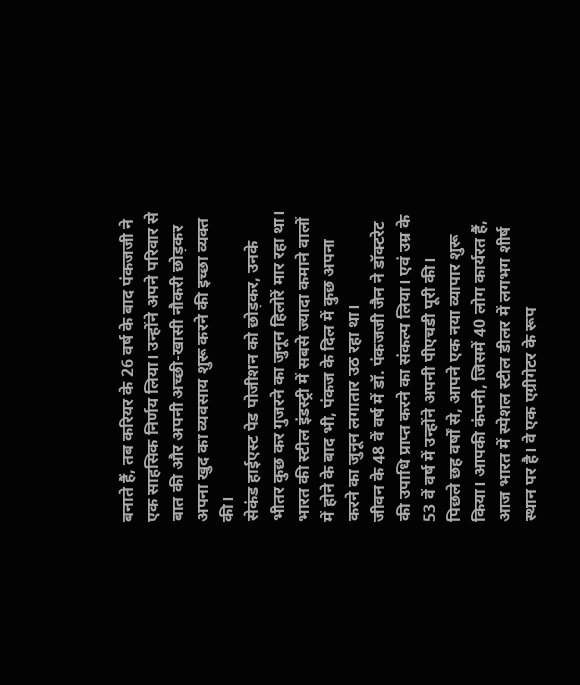बनाते हैं, तब करियर के 26 वर्ष के बाद पंकजजी ने एक साहसिक निर्णय लिया। उन्होंने अपने परिवार से बात की और अपनी अच्छी-खासी नौकरी छोड़कर अपना खुद का व्यवसाय शुरू करने की इच्छा व्यक्त की।
सेकंड हाईएस्ट पेड पोजीशन को छोड़कर, उनके भीतर कुछ कर गुजरने का जुनून हिलोरें मार रहा था।
भारत की स्टील इंडस्ट्री में सबसे ज्यादा कमाने वालों में होने के बाद भी, पंकज के दिल में कुछ अपना करने का जुनून लगातार उठ रहा था।
जीवन के 48 वें वर्ष में डॉ. पंकजजी जैन ने डॉक्टरेट की उपाधि प्राप्त करने का संकल्प लिया। एवं उम्र के 53 वें वर्ष में उन्होंने अपनी पीएचडी पूरी की।
पिछले छह वर्षों से, आपने एक नया व्यापार शुरू किया। आपकी कंपनी, जिसमें 40 लोग कार्यरत हैं, आज भारत में स्पेशल स्टील डीलर में लगभग शीर्ष स्थान पर है। वे एक एग्रीगेटर के रूप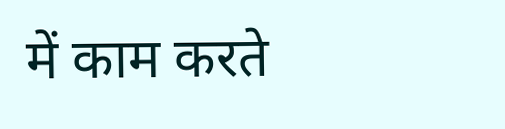में काम करते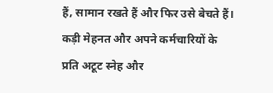हैं, सामान रखते हैं और फिर उसे बेचते हैं।
कड़ी मेहनत और अपने कर्मचारियों के प्रति अटूट स्नेह और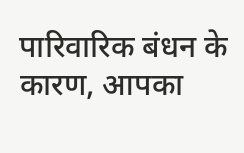पारिवारिक बंधन के कारण, आपका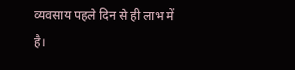व्यवसाय पहले दिन से ही लाभ में है।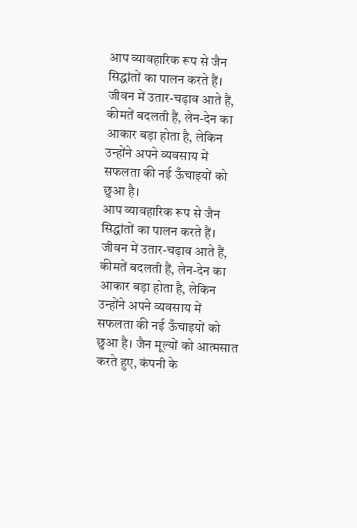आप व्यावहारिक रूप से जैन सिद्धांतों का पालन करते हैं। जीवन में उतार-चढ़ाव आते हैं, कीमतें बदलती हैं, लेन-देन का आकार बड़ा होता है, लेकिन उन्होंने अपने व्यवसाय में सफलता की नई ऊँचाइयों को छुआ है।
आप व्यावहारिक रूप से जैन सिद्धांतों का पालन करते हैं। जीवन में उतार-चढ़ाव आते हैं, कीमतें बदलती हैं, लेन-देन का आकार बड़ा होता है, लेकिन उन्होंने अपने व्यवसाय में सफलता की नई ऊँचाइयों को छुआ है। जैन मूल्यों को आत्मसात करते हुए, कंपनी के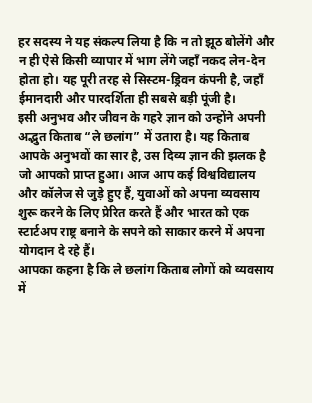हर सदस्य ने यह संकल्प लिया है कि न तो झूठ बोलेंगे और न ही ऐसे किसी व्यापार में भाग लेंगे जहाँ नकद लेन-देन होता हो। यह पूरी तरह से सिस्टम-ड्रिवन कंपनी है, जहाँ ईमानदारी और पारदर्शिता ही सबसे बड़ी पूंजी है।
इसी अनुभव और जीवन के गहरे ज्ञान को उन्होंने अपनी अद्भुत किताब “ले छलांग” में उतारा है। यह किताब आपके अनुभवों का सार है, उस दिव्य ज्ञान की झलक है जो आपको प्राप्त हुआ। आज आप कई विश्वविद्यालय और कॉलेज से जुड़े हुए हैं, युवाओं को अपना व्यवसाय शुरू करने के लिए प्रेरित करते हैं और भारत को एक स्टार्टअप राष्ट्र बनाने के सपने को साकार करने में अपना योगदान दे रहे हैं।
आपका कहना है कि ले छलांग किताब लोगों को व्यवसाय में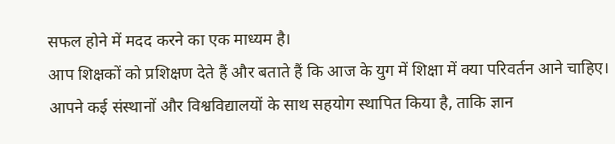सफल होने में मदद करने का एक माध्यम है।
आप शिक्षकों को प्रशिक्षण देते हैं और बताते हैं कि आज के युग में शिक्षा में क्या परिवर्तन आने चाहिए।
आपने कई संस्थानों और विश्वविद्यालयों के साथ सहयोग स्थापित किया है, ताकि ज्ञान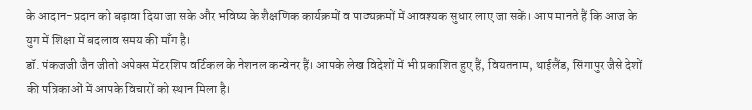के आदान-प्रदान को बढ़ावा दिया जा सके और भविष्य के शैक्षणिक कार्यक्रमों व पाठ्यक्रमों में आवश्यक सुधार लाए जा सकें। आप मानते हैं कि आज के युग में शिक्षा में बदलाव समय की माँग है।
डॉ. पंकजजी जैन जीतो अपेक्स मेंटरशिप वर्टिकल के नेशनल कन्वेनर हैं। आपके लेख विदेशों में भी प्रकाशित हुए हैं, वियतनाम, थाईलैंड, सिंगापुर जैसे देशों की पत्रिकाओं में आपके विचारों को स्थान मिला है।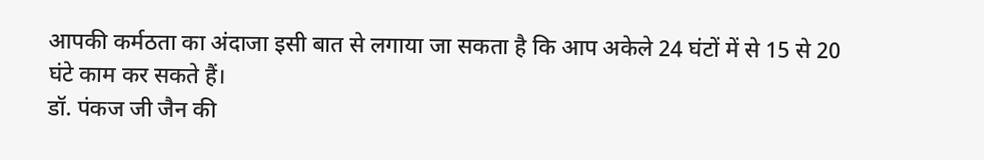आपकी कर्मठता का अंदाजा इसी बात से लगाया जा सकता है कि आप अकेले 24 घंटों में से 15 से 20 घंटे काम कर सकते हैं।
डॉ. पंकज जी जैन की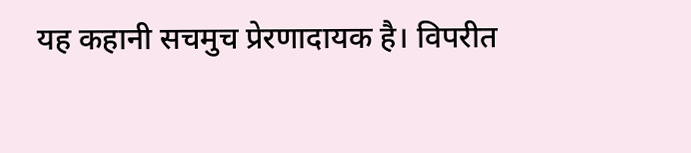यह कहानी सचमुच प्रेरणादायक है। विपरीत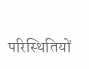परिस्थितियों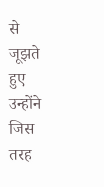से जूझते हुए उन्होंने जिस तरह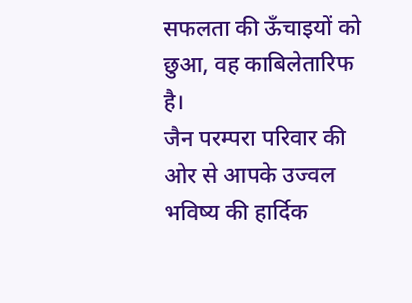सफलता की ऊँचाइयों को छुआ, वह काबिलेतारिफ है।
जैन परम्परा परिवार की ओर से आपके उज्वल भविष्य की हार्दिक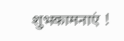शुभकामनाएं !